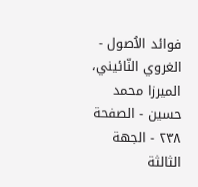فوائد الاُصول - الغروي النّائيني، الميرزا محمد حسين - الصفحة ٢٣٨ - الجهة الثالثة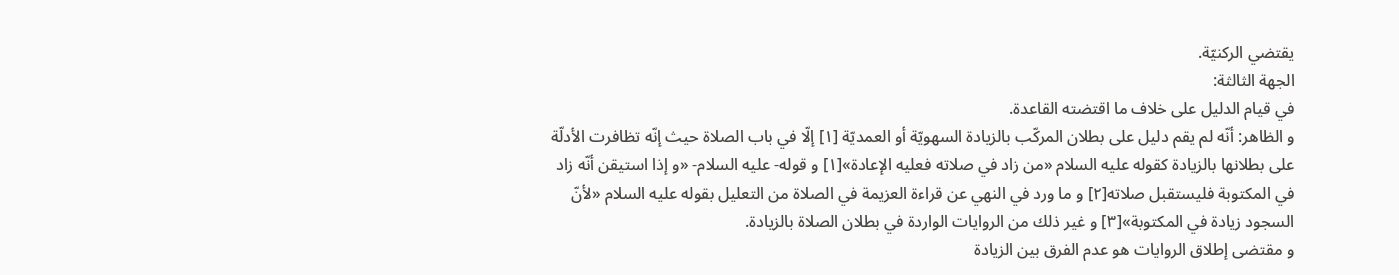يقتضي الركنيّة.
الجهة الثالثة:
في قيام الدليل على خلاف ما اقتضته القاعدة.
و الظاهر: أنّه لم يقم دليل على بطلان المركّب بالزيادة السهويّة أو العمديّة [١] إلّا في باب الصلاة حيث إنّه تظافرت الأدلّة على بطلانها بالزيادة كقوله عليه السلام «من زاد في صلاته فعليه الإعادة»[١] و قوله- عليه السلام- «و إذا استيقن أنّه زاد في المكتوبة فليستقبل صلاته[٢] و ما ورد في النهي عن قراءة العزيمة في الصلاة من التعليل بقوله عليه السلام «لأنّ السجود زيادة في المكتوبة»[٣] و غير ذلك من الروايات الواردة في بطلان الصلاة بالزيادة.
و مقتضى إطلاق الروايات هو عدم الفرق بين الزيادة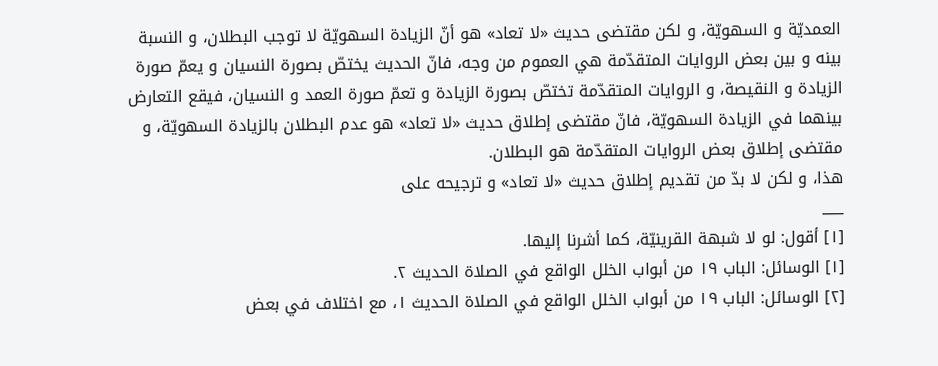العمديّة و السهويّة، و لكن مقتضى حديث «لا تعاد» هو أنّ الزيادة السهويّة لا توجب البطلان، و النسبة بينه و بين بعض الروايات المتقدّمة هي العموم من وجه، فانّ الحديث يختصّ بصورة النسيان و يعمّ صورة الزيادة و النقيصة، و الروايات المتقدّمة تختصّ بصورة الزيادة و تعمّ صورة العمد و النسيان، فيقع التعارض بينهما في الزيادة السهويّة، فانّ مقتضى إطلاق حديث «لا تعاد» هو عدم البطلان بالزيادة السهويّة، و مقتضى إطلاق بعض الروايات المتقدّمة هو البطلان.
هذا، و لكن لا بدّ من تقديم إطلاق حديث «لا تعاد» و ترجيحه على
___
[١] أقول: لو لا شبهة القرينيّة، كما أشرنا إليها.
[١] الوسائل: الباب ١٩ من أبواب الخلل الواقع في الصلاة الحديث ٢.
[٢] الوسائل: الباب ١٩ من أبواب الخلل الواقع في الصلاة الحديث ١، مع اختلاف في بعض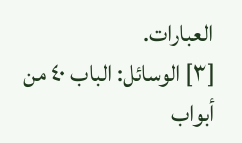العبارات.
[٣] الوسائل: الباب ٤٠ من أبواب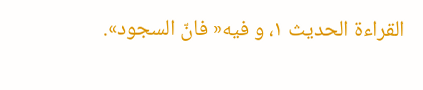القراءة الحديث ١، و فيه« فانّ السجود».